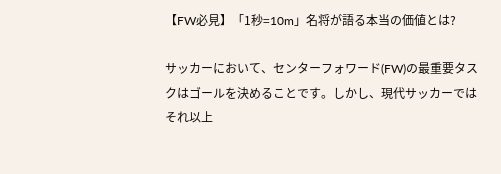【FW必見】「1秒=10m」名将が語る本当の価値とは?

サッカーにおいて、センターフォワード(FW)の最重要タスクはゴールを決めることです。しかし、現代サッカーではそれ以上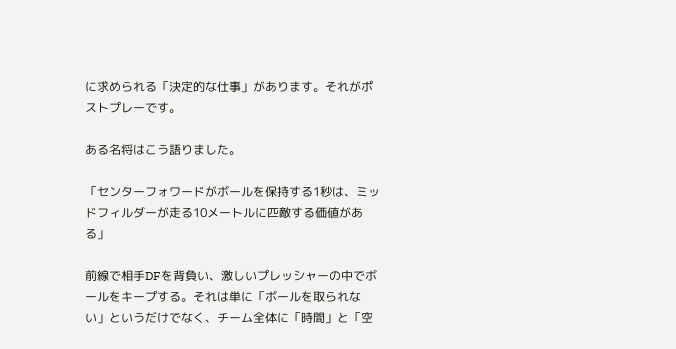に求められる「決定的な仕事」があります。それがポストプレーです。

ある名将はこう語りました。

「センターフォワードがボールを保持する1秒は、ミッドフィルダーが走る10メートルに匹敵する価値がある」

前線で相手DFを背負い、激しいプレッシャーの中でボールをキープする。それは単に「ボールを取られない」というだけでなく、チーム全体に「時間」と「空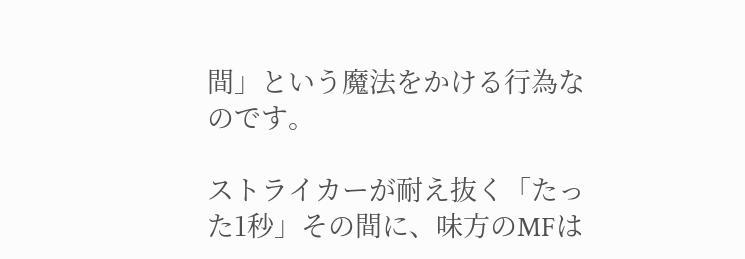間」という魔法をかける行為なのです。

ストライカーが耐え抜く「たった1秒」その間に、味方のMFは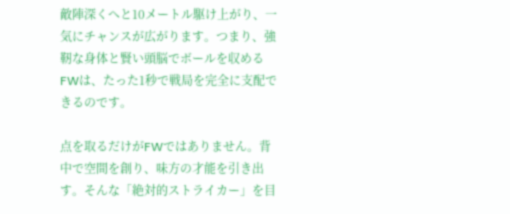敵陣深くへと10メートル駆け上がり、一気にチャンスが広がります。つまり、強靭な身体と賢い頭脳でボールを収めるFWは、たった1秒で戦局を完全に支配できるのです。

点を取るだけがFWではありません。背中で空間を創り、味方の才能を引き出す。そんな「絶対的ストライカー」を目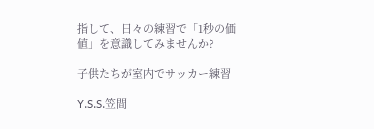指して、日々の練習で「1秒の価値」を意識してみませんか?

子供たちが室内でサッカー練習

Y.S.S.笠間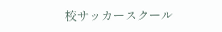校サッカースクール